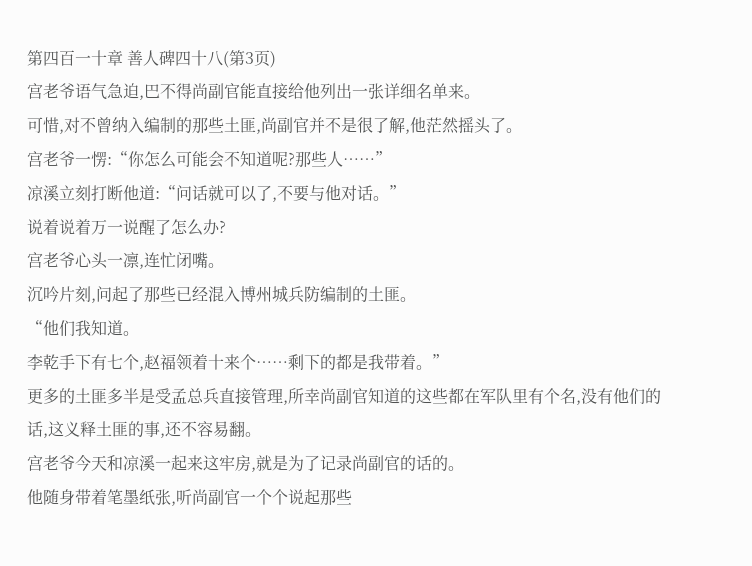第四百一十章 善人碑四十八(第3页)
宫老爷语气急迫,巴不得尚副官能直接给他列出一张详细名单来。
可惜,对不曾纳入编制的那些土匪,尚副官并不是很了解,他茫然摇头了。
宫老爷一愣:“你怎么可能会不知道呢?那些人……”
凉溪立刻打断他道:“问话就可以了,不要与他对话。”
说着说着万一说醒了怎么办?
宫老爷心头一凛,连忙闭嘴。
沉吟片刻,问起了那些已经混入博州城兵防编制的土匪。
“他们我知道。
李乾手下有七个,赵福领着十来个……剩下的都是我带着。”
更多的土匪多半是受孟总兵直接管理,所幸尚副官知道的这些都在军队里有个名,没有他们的话,这义释土匪的事,还不容易翻。
宫老爷今天和凉溪一起来这牢房,就是为了记录尚副官的话的。
他随身带着笔墨纸张,听尚副官一个个说起那些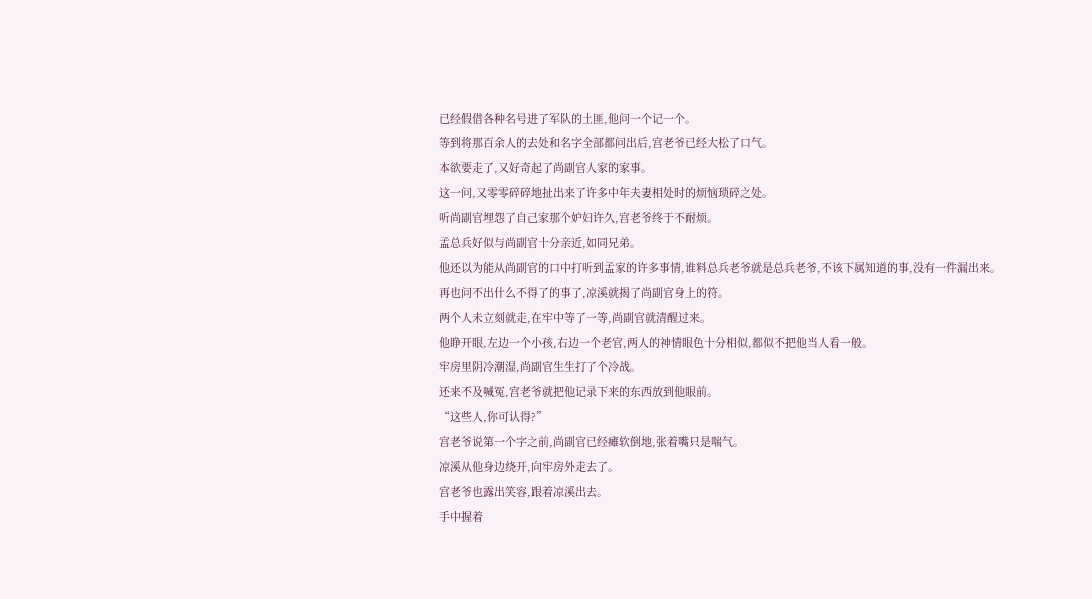已经假借各种名号进了军队的土匪,他问一个记一个。
等到将那百余人的去处和名字全部都问出后,宫老爷已经大松了口气。
本欲要走了,又好奇起了尚副官人家的家事。
这一问,又零零碎碎地扯出来了许多中年夫妻相处时的烦恼琐碎之处。
听尚副官埋怨了自己家那个妒妇许久,宫老爷终于不耐烦。
孟总兵好似与尚副官十分亲近,如同兄弟。
他还以为能从尚副官的口中打听到孟家的许多事情,谁料总兵老爷就是总兵老爷,不该下属知道的事,没有一件漏出来。
再也问不出什么不得了的事了,凉溪就揭了尚副官身上的符。
两个人未立刻就走,在牢中等了一等,尚副官就清醒过来。
他睁开眼,左边一个小孩,右边一个老官,两人的神情眼色十分相似,都似不把他当人看一般。
牢房里阴冷潮湿,尚副官生生打了个冷战。
还来不及喊冤,宫老爷就把他记录下来的东西放到他眼前。
“这些人,你可认得?”
宫老爷说第一个字之前,尚副官已经瘫软倒地,张着嘴只是喘气。
凉溪从他身边绕开,向牢房外走去了。
宫老爷也露出笑容,跟着凉溪出去。
手中握着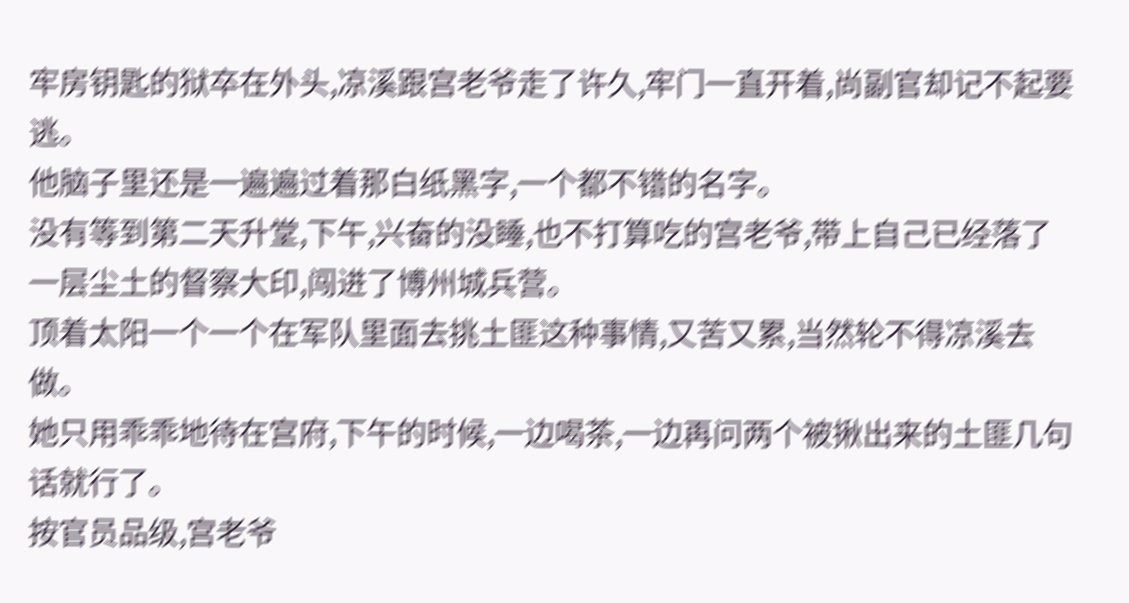牢房钥匙的狱卒在外头,凉溪跟宫老爷走了许久,牢门一直开着,尚副官却记不起要逃。
他脑子里还是一遍遍过着那白纸黑字,一个都不错的名字。
没有等到第二天升堂,下午,兴奋的没睡,也不打算吃的宫老爷,带上自己已经落了一层尘土的督察大印,闯进了博州城兵营。
顶着太阳一个一个在军队里面去挑土匪这种事情,又苦又累,当然轮不得凉溪去做。
她只用乖乖地待在宫府,下午的时候,一边喝茶,一边再问两个被揪出来的土匪几句话就行了。
按官员品级,宫老爷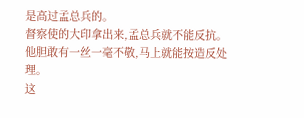是高过孟总兵的。
督察使的大印拿出来,孟总兵就不能反抗。
他胆敢有一丝一毫不敬,马上就能按造反处理。
这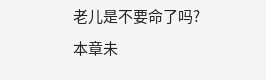老儿是不要命了吗?
本章未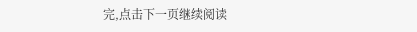完,点击下一页继续阅读